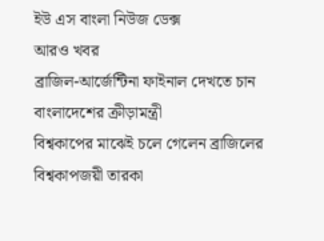ইউ এস বাংলা নিউজ ডেক্স
আরও খবর
ব্রাজিল-আর্জেন্টিনা ফাইনাল দেখতে চান বাংলাদেশের ক্রীড়ামন্ত্রী
বিশ্বকাপের মাঝেই চলে গেলেন ব্রাজিলের বিশ্বকাপজয়ী তারকা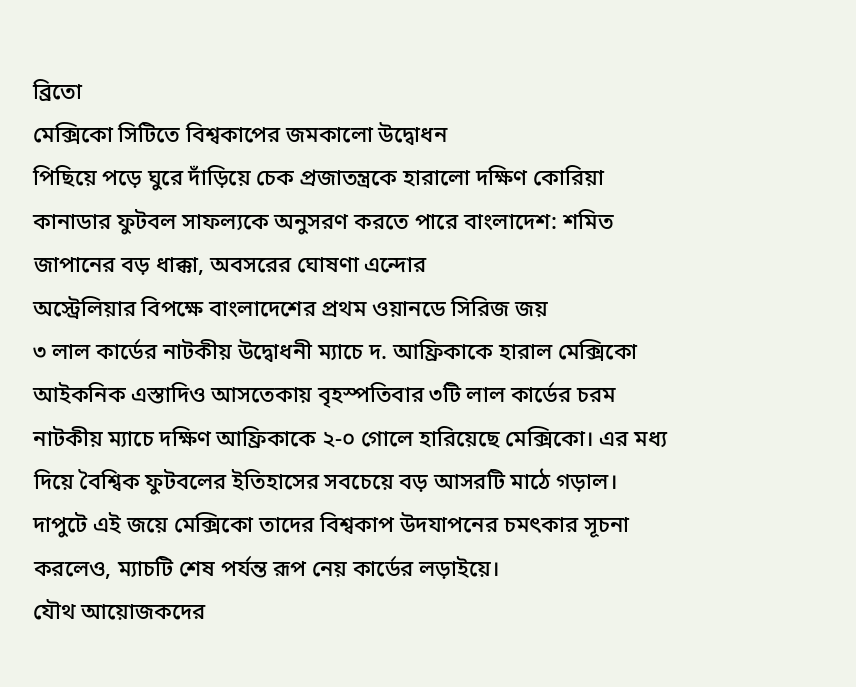ব্রিতো
মেক্সিকো সিটিতে বিশ্বকাপের জমকালো উদ্বোধন
পিছিয়ে পড়ে ঘুরে দাঁড়িয়ে চেক প্রজাতন্ত্রকে হারালো দক্ষিণ কোরিয়া
কানাডার ফুটবল সাফল্যকে অনুসরণ করতে পারে বাংলাদেশ: শমিত
জাপানের বড় ধাক্কা, অবসরের ঘোষণা এন্দোর
অস্ট্রেলিয়ার বিপক্ষে বাংলাদেশের প্রথম ওয়ানডে সিরিজ জয়
৩ লাল কার্ডের নাটকীয় উদ্বোধনী ম্যাচে দ. আফ্রিকাকে হারাল মেক্সিকো
আইকনিক এস্তাদিও আসতেকায় বৃহস্পতিবার ৩টি লাল কার্ডের চরম নাটকীয় ম্যাচে দক্ষিণ আফ্রিকাকে ২-০ গোলে হারিয়েছে মেক্সিকো। এর মধ্য দিয়ে বৈশ্বিক ফুটবলের ইতিহাসের সবচেয়ে বড় আসরটি মাঠে গড়াল। দাপুটে এই জয়ে মেক্সিকো তাদের বিশ্বকাপ উদযাপনের চমৎকার সূচনা করলেও, ম্যাচটি শেষ পর্যন্ত রূপ নেয় কার্ডের লড়াইয়ে।
যৌথ আয়োজকদের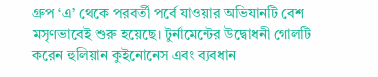গ্রুপ ‘এ’ থেকে পরবর্তী পর্বে যাওয়ার অভিযানটি বেশ মসৃণভাবেই শুরু হয়েছে। টুর্নামেন্টের উদ্বোধনী গোলটি করেন হুলিয়ান কুইনোনেস এবং ব্যবধান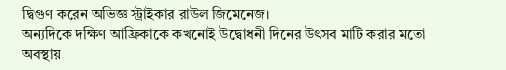দ্বিগুণ করেন অভিজ্ঞ স্ট্রাইকার রাউল জিমেনেজ।
অন্যদিকে দক্ষিণ আফ্রিকাকে কখনোই উদ্বোধনী দিনের উৎসব মাটি করার মতো অবস্থায়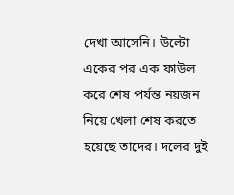দেখা আসেনি। উল্টো একের পর এক ফাউল করে শেষ পর্যন্ত নয়জন নিয়ে খেলা শেষ করতে হয়েছে তাদের। দলের দুই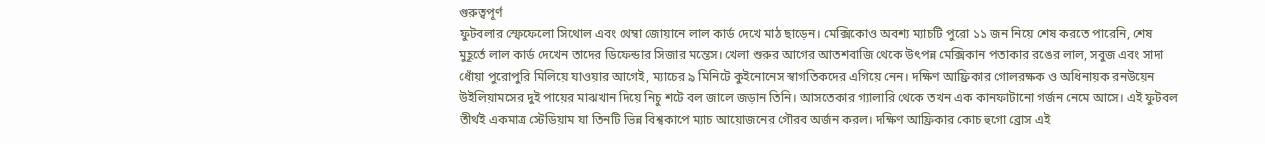গুরুত্বপূর্ণ
ফুটবলার স্ফেফেলো সিথোল এবং থেম্বা জোয়ানে লাল কার্ড দেখে মাঠ ছাড়েন। মেক্সিকোও অবশ্য ম্যাচটি পুরো ১১ জন নিয়ে শেষ করতে পারেনি, শেষ মুহূর্তে লাল কার্ড দেখেন তাদের ডিফেন্ডার সিজার মন্তেস। খেলা শুরুর আগের আতশবাজি থেকে উৎপন্ন মেক্সিকান পতাকার রঙের লাল, সবুজ এবং সাদা ধোঁয়া পুরোপুরি মিলিয়ে যাওয়ার আগেই, ম্যাচের ৯ মিনিটে কুইনোনেস স্বাগতিকদের এগিয়ে নেন। দক্ষিণ আফ্রিকার গোলরক্ষক ও অধিনায়ক রনউয়েন উইলিয়ামসের দুই পায়ের মাঝখান দিয়ে নিচু শটে বল জালে জড়ান তিনি। আসতেকার গ্যালারি থেকে তখন এক কানফাটানো গর্জন নেমে আসে। এই ফুটবল তীর্থই একমাত্র স্টেডিয়াম যা তিনটি ভিন্ন বিশ্বকাপে ম্যাচ আয়োজনের গৌরব অর্জন করল। দক্ষিণ আফ্রিকার কোচ হুগো ব্রোস এই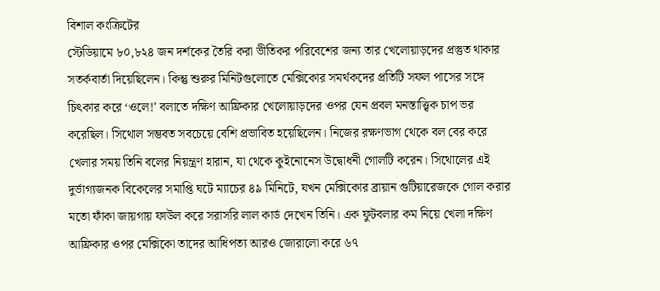বিশাল কংক্রিটের
স্টেডিয়ামে ৮০,৮২৪ জন দর্শকের তৈরি করা ভীতিকর পরিবেশের জন্য তার খেলোয়াড়দের প্রস্তুত থাকার সতর্কবার্তা দিয়েছিলেন। কিন্তু শুরুর মিনিটগুলোতে মেক্সিকোর সমর্থকদের প্রতিটি সফল পাসের সঙ্গে চিৎকার করে ‘ওলে!’ বলাতে দক্ষিণ আফ্রিকার খেলোয়াড়দের ওপর যেন প্রবল মনস্তাত্ত্বিক চাপ ভর করেছিল। সিথোল সম্ভবত সবচেয়ে বেশি প্রভাবিত হয়েছিলেন। নিজের রক্ষণভাগ থেকে বল বের করে খেলার সময় তিনি বলের নিয়ন্ত্রণ হারান, যা থেকে কুইনোনেস উদ্বোধনী গোলটি করেন। সিথোলের এই দুর্ভাগ্যজনক বিকেলের সমাপ্তি ঘটে ম্যাচের ৪৯ মিনিটে, যখন মেক্সিকোর ব্রায়ান গুটিয়ারেজকে গোল করার মতো ফাঁকা জায়গায় ফাউল করে সরাসরি লাল কার্ড দেখেন তিনি। এক ফুটবলার কম নিয়ে খেলা দক্ষিণ আফ্রিকার ওপর মেক্সিকো তাদের আধিপত্য আরও জোরালো করে ৬৭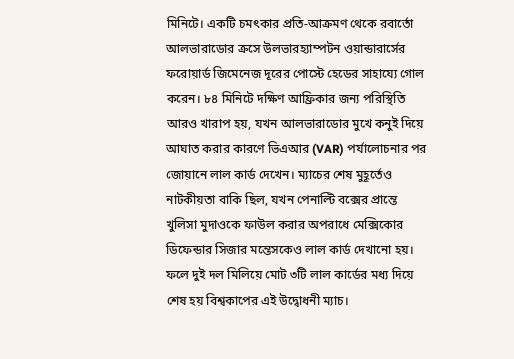মিনিটে। একটি চমৎকার প্রতি-আক্রমণ থেকে রবার্তো আলভারাডোর ক্রসে উলভারহ্যাম্পটন ওয়ান্ডারার্সের ফরোয়ার্ড জিমেনেজ দূরের পোস্টে হেডের সাহায্যে গোল করেন। ৮৪ মিনিটে দক্ষিণ আফ্রিকার জন্য পরিস্থিতি আরও খারাপ হয়, যখন আলভারাডোর মুখে কনুই দিয়ে আঘাত করার কারণে ভিএআর (VAR) পর্যালোচনার পর জোয়ানে লাল কার্ড দেখেন। ম্যাচের শেষ মুহূর্তেও নাটকীয়তা বাকি ছিল, যখন পেনাল্টি বক্সের প্রান্তে খুলিসা মুদাওকে ফাউল করার অপরাধে মেক্সিকোর ডিফেন্ডার সিজার মন্তেসকেও লাল কার্ড দেখানো হয়। ফলে দুই দল মিলিয়ে মোট ৩টি লাল কার্ডের মধ্য দিয়ে শেষ হয় বিশ্বকাপের এই উদ্বোধনী ম্যাচ।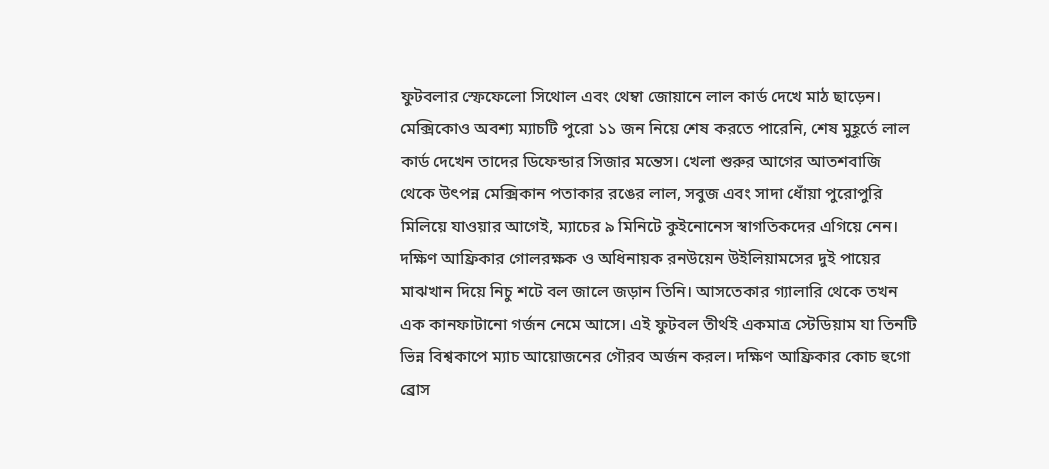ফুটবলার স্ফেফেলো সিথোল এবং থেম্বা জোয়ানে লাল কার্ড দেখে মাঠ ছাড়েন। মেক্সিকোও অবশ্য ম্যাচটি পুরো ১১ জন নিয়ে শেষ করতে পারেনি, শেষ মুহূর্তে লাল কার্ড দেখেন তাদের ডিফেন্ডার সিজার মন্তেস। খেলা শুরুর আগের আতশবাজি থেকে উৎপন্ন মেক্সিকান পতাকার রঙের লাল, সবুজ এবং সাদা ধোঁয়া পুরোপুরি মিলিয়ে যাওয়ার আগেই, ম্যাচের ৯ মিনিটে কুইনোনেস স্বাগতিকদের এগিয়ে নেন। দক্ষিণ আফ্রিকার গোলরক্ষক ও অধিনায়ক রনউয়েন উইলিয়ামসের দুই পায়ের মাঝখান দিয়ে নিচু শটে বল জালে জড়ান তিনি। আসতেকার গ্যালারি থেকে তখন এক কানফাটানো গর্জন নেমে আসে। এই ফুটবল তীর্থই একমাত্র স্টেডিয়াম যা তিনটি ভিন্ন বিশ্বকাপে ম্যাচ আয়োজনের গৌরব অর্জন করল। দক্ষিণ আফ্রিকার কোচ হুগো ব্রোস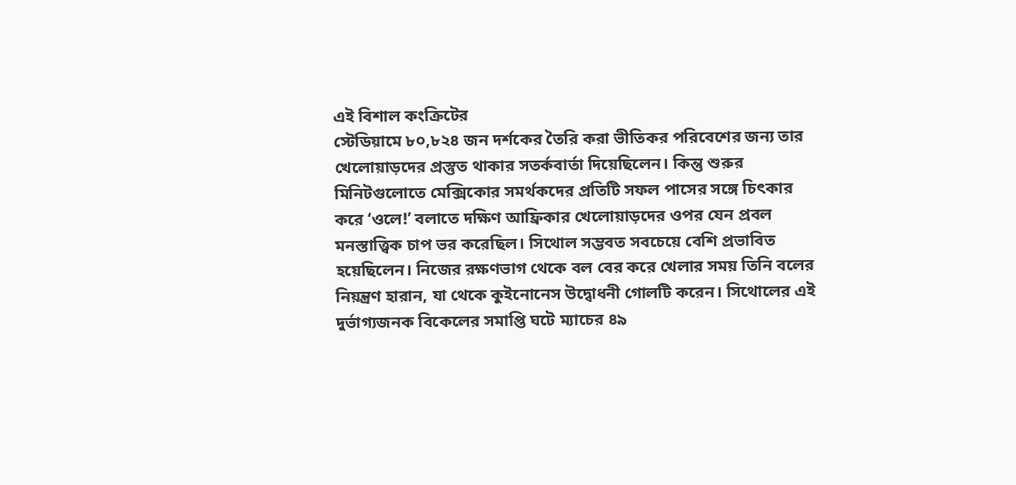এই বিশাল কংক্রিটের
স্টেডিয়ামে ৮০,৮২৪ জন দর্শকের তৈরি করা ভীতিকর পরিবেশের জন্য তার খেলোয়াড়দের প্রস্তুত থাকার সতর্কবার্তা দিয়েছিলেন। কিন্তু শুরুর মিনিটগুলোতে মেক্সিকোর সমর্থকদের প্রতিটি সফল পাসের সঙ্গে চিৎকার করে ‘ওলে!’ বলাতে দক্ষিণ আফ্রিকার খেলোয়াড়দের ওপর যেন প্রবল মনস্তাত্ত্বিক চাপ ভর করেছিল। সিথোল সম্ভবত সবচেয়ে বেশি প্রভাবিত হয়েছিলেন। নিজের রক্ষণভাগ থেকে বল বের করে খেলার সময় তিনি বলের নিয়ন্ত্রণ হারান, যা থেকে কুইনোনেস উদ্বোধনী গোলটি করেন। সিথোলের এই দুর্ভাগ্যজনক বিকেলের সমাপ্তি ঘটে ম্যাচের ৪৯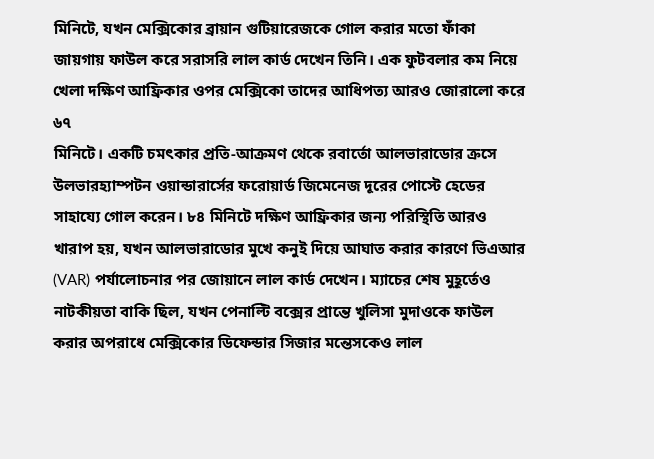মিনিটে, যখন মেক্সিকোর ব্রায়ান গুটিয়ারেজকে গোল করার মতো ফাঁকা জায়গায় ফাউল করে সরাসরি লাল কার্ড দেখেন তিনি। এক ফুটবলার কম নিয়ে খেলা দক্ষিণ আফ্রিকার ওপর মেক্সিকো তাদের আধিপত্য আরও জোরালো করে ৬৭
মিনিটে। একটি চমৎকার প্রতি-আক্রমণ থেকে রবার্তো আলভারাডোর ক্রসে উলভারহ্যাম্পটন ওয়ান্ডারার্সের ফরোয়ার্ড জিমেনেজ দূরের পোস্টে হেডের সাহায্যে গোল করেন। ৮৪ মিনিটে দক্ষিণ আফ্রিকার জন্য পরিস্থিতি আরও খারাপ হয়, যখন আলভারাডোর মুখে কনুই দিয়ে আঘাত করার কারণে ভিএআর (VAR) পর্যালোচনার পর জোয়ানে লাল কার্ড দেখেন। ম্যাচের শেষ মুহূর্তেও নাটকীয়তা বাকি ছিল, যখন পেনাল্টি বক্সের প্রান্তে খুলিসা মুদাওকে ফাউল করার অপরাধে মেক্সিকোর ডিফেন্ডার সিজার মন্তেসকেও লাল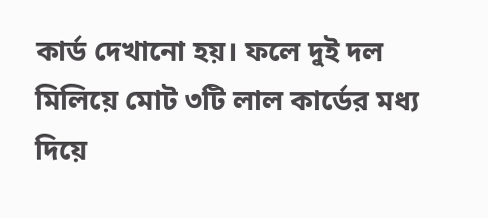কার্ড দেখানো হয়। ফলে দুই দল মিলিয়ে মোট ৩টি লাল কার্ডের মধ্য দিয়ে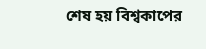শেষ হয় বিশ্বকাপের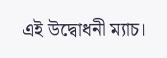এই উদ্বোধনী ম্যাচ।